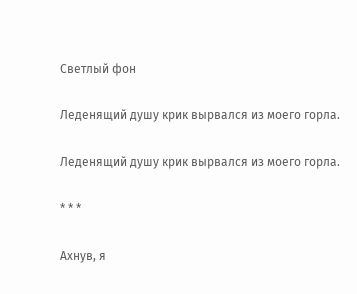Светлый фон

Леденящий душу крик вырвался из моего горла.

Леденящий душу крик вырвался из моего горла.

* * *

Ахнув, я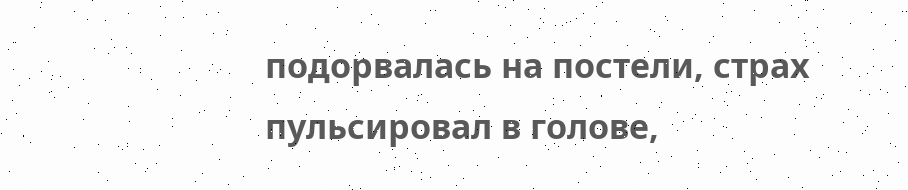подорвалась на постели, страх пульсировал в голове,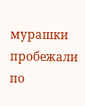мурашки пробежали по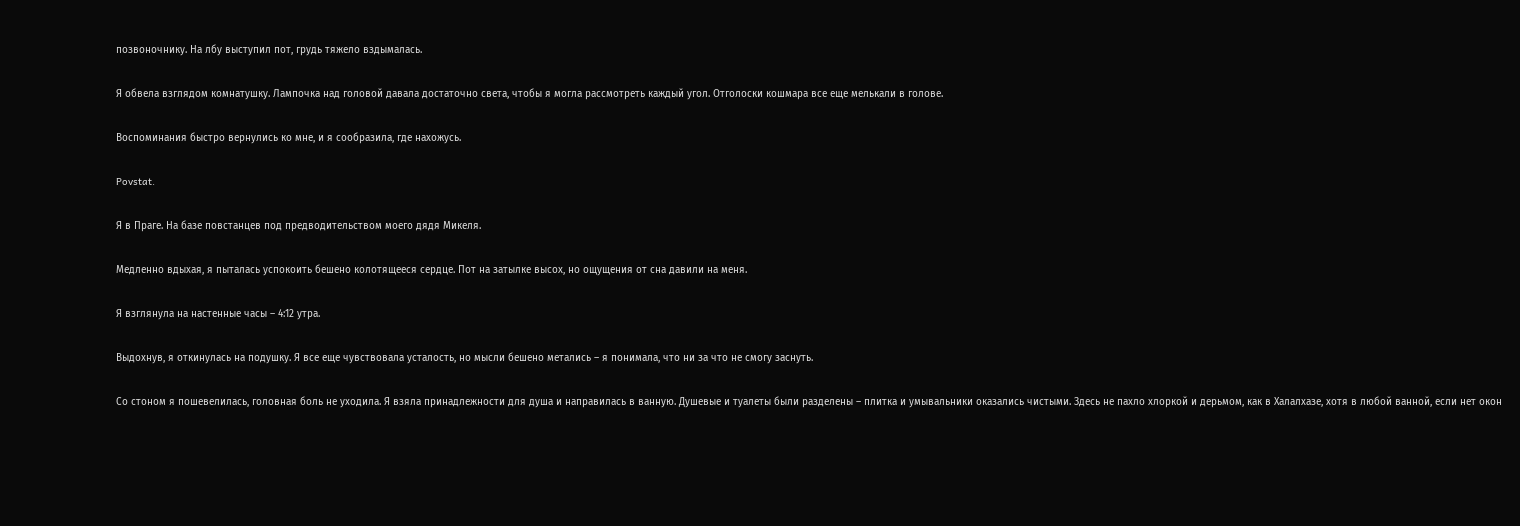позвоночнику. На лбу выступил пот, грудь тяжело вздымалась.

Я обвела взглядом комнатушку. Лампочка над головой давала достаточно света, чтобы я могла рассмотреть каждый угол. Отголоски кошмара все еще мелькали в голове.

Воспоминания быстро вернулись ко мне, и я сообразила, где нахожусь.

Povstat.

Я в Праге. На базе повстанцев под предводительством моего дядя Микеля.

Медленно вдыхая, я пыталась успокоить бешено колотящееся сердце. Пот на затылке высох, но ощущения от сна давили на меня.

Я взглянула на настенные часы – 4:12 утра.

Выдохнув, я откинулась на подушку. Я все еще чувствовала усталость, но мысли бешено метались – я понимала, что ни за что не смогу заснуть.

Со стоном я пошевелилась, головная боль не уходила. Я взяла принадлежности для душа и направилась в ванную. Душевые и туалеты были разделены – плитка и умывальники оказались чистыми. Здесь не пахло хлоркой и дерьмом, как в Халалхазе, хотя в любой ванной, если нет окон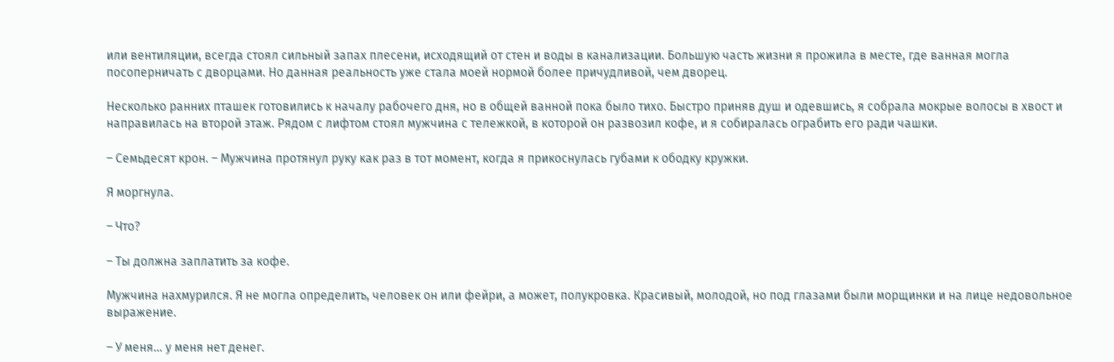или вентиляции, всегда стоял сильный запах плесени, исходящий от стен и воды в канализации. Большую часть жизни я прожила в месте, где ванная могла посоперничать с дворцами. Но данная реальность уже стала моей нормой более причудливой, чем дворец.

Несколько ранних пташек готовились к началу рабочего дня, но в общей ванной пока было тихо. Быстро приняв душ и одевшись, я собрала мокрые волосы в хвост и направилась на второй этаж. Рядом с лифтом стоял мужчина с тележкой, в которой он развозил кофе, и я собиралась ограбить его ради чашки.

– Семьдесят крон. – Мужчина протянул руку как раз в тот момент, когда я прикоснулась губами к ободку кружки.

Я моргнула.

– Что?

– Ты должна заплатить за кофе.

Мужчина нахмурился. Я не могла определить, человек он или фейри, а может, полукровка. Красивый, молодой, но под глазами были морщинки и на лице недовольное выражение.

– У меня… у меня нет денег.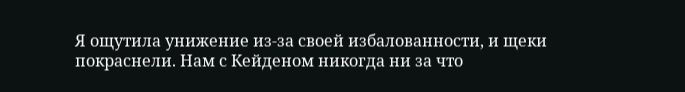Я ощутила унижение из-за своей избалованности, и щеки покраснели. Нам с Кейденом никогда ни за что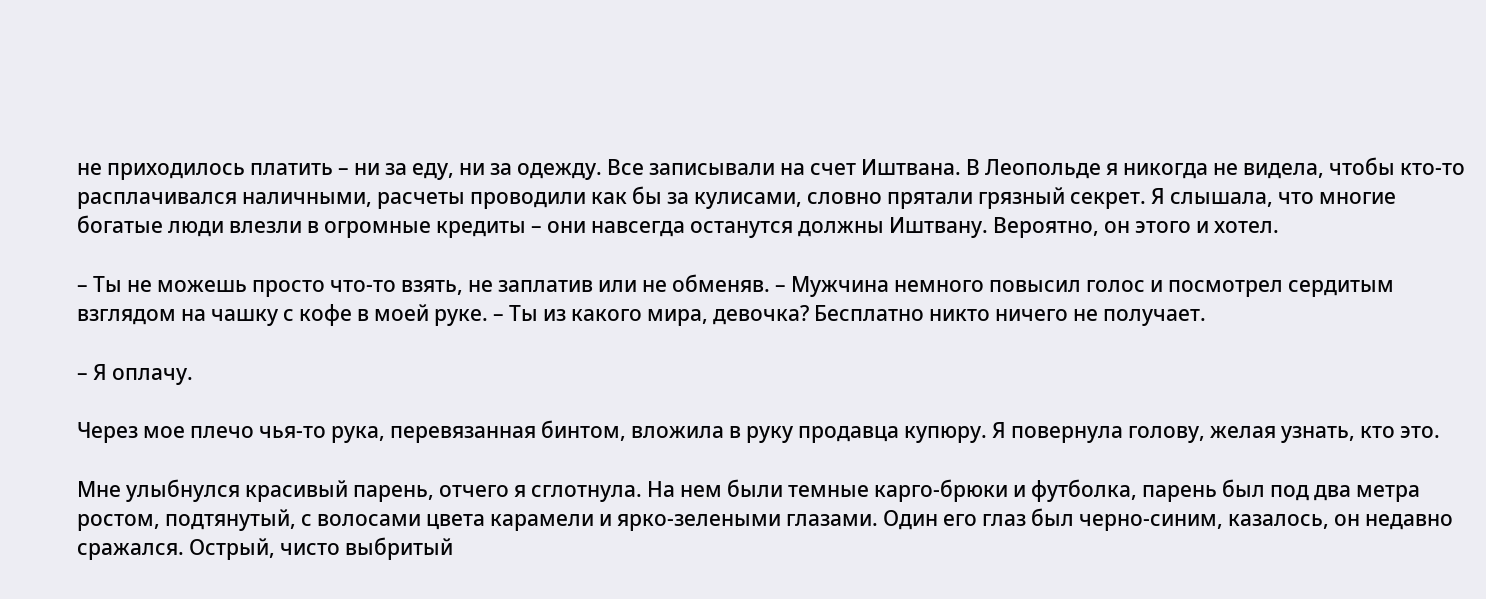не приходилось платить – ни за еду, ни за одежду. Все записывали на счет Иштвана. В Леопольде я никогда не видела, чтобы кто-то расплачивался наличными, расчеты проводили как бы за кулисами, словно прятали грязный секрет. Я слышала, что многие богатые люди влезли в огромные кредиты – они навсегда останутся должны Иштвану. Вероятно, он этого и хотел.

– Ты не можешь просто что-то взять, не заплатив или не обменяв. – Мужчина немного повысил голос и посмотрел сердитым взглядом на чашку с кофе в моей руке. – Ты из какого мира, девочка? Бесплатно никто ничего не получает.

– Я оплачу.

Через мое плечо чья-то рука, перевязанная бинтом, вложила в руку продавца купюру. Я повернула голову, желая узнать, кто это.

Мне улыбнулся красивый парень, отчего я сглотнула. На нем были темные карго-брюки и футболка, парень был под два метра ростом, подтянутый, с волосами цвета карамели и ярко-зелеными глазами. Один его глаз был черно-синим, казалось, он недавно сражался. Острый, чисто выбритый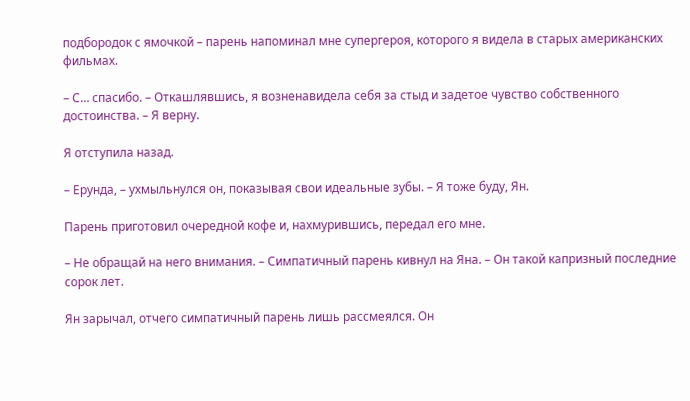подбородок с ямочкой – парень напоминал мне супергероя, которого я видела в старых американских фильмах.

– С… спасибо. – Откашлявшись, я возненавидела себя за стыд и задетое чувство собственного достоинства. – Я верну.

Я отступила назад.

– Ерунда, – ухмыльнулся он, показывая свои идеальные зубы. – Я тоже буду, Ян.

Парень приготовил очередной кофе и, нахмурившись, передал его мне.

– Не обращай на него внимания. – Симпатичный парень кивнул на Яна. – Он такой капризный последние сорок лет.

Ян зарычал, отчего симпатичный парень лишь рассмеялся. Он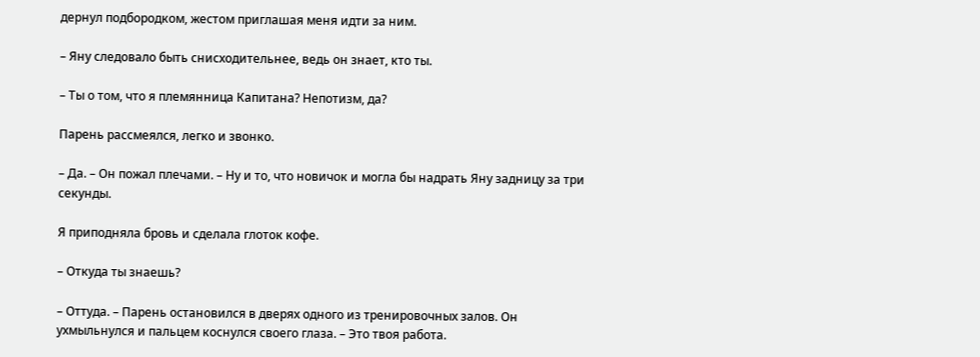дернул подбородком, жестом приглашая меня идти за ним.

– Яну следовало быть снисходительнее, ведь он знает, кто ты.

– Ты о том, что я племянница Капитана? Непотизм, да?

Парень рассмеялся, легко и звонко.

– Да. – Он пожал плечами. – Ну и то, что новичок и могла бы надрать Яну задницу за три секунды.

Я приподняла бровь и сделала глоток кофе.

– Откуда ты знаешь?

– Оттуда. – Парень остановился в дверях одного из тренировочных залов. Он ухмыльнулся и пальцем коснулся своего глаза. – Это твоя работа.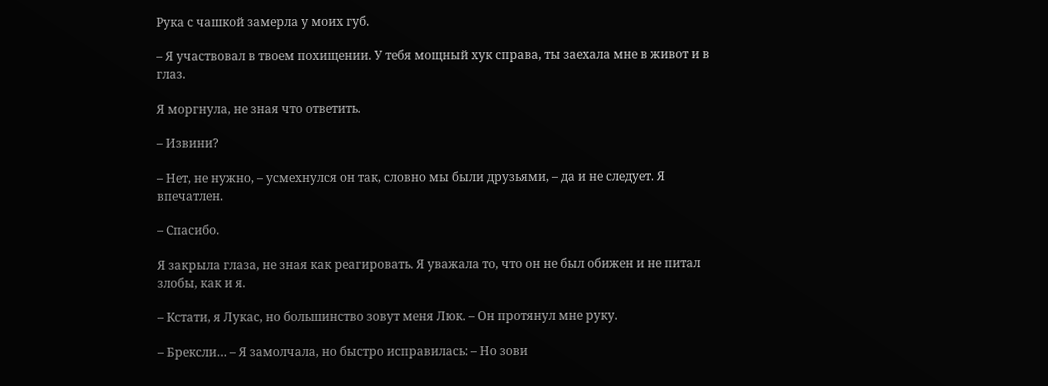Рука с чашкой замерла у моих губ.

– Я участвовал в твоем похищении. У тебя мощный хук справа, ты заехала мне в живот и в глаз.

Я моргнула, не зная что ответить.

– Извини?

– Нет, не нужно, – усмехнулся он так, словно мы были друзьями, – да и не следует. Я впечатлен.

– Спасибо.

Я закрыла глаза, не зная как реагировать. Я уважала то, что он не был обижен и не питал злобы, как и я.

– Кстати, я Лукас, но большинство зовут меня Люк. – Он протянул мне руку.

– Брексли… – Я замолчала, но быстро исправилась: – Но зови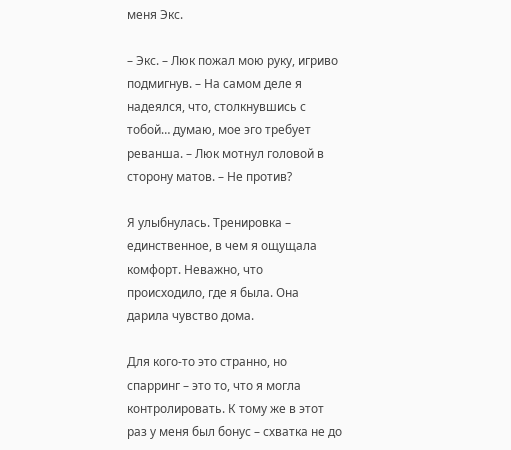меня Экс.

– Экс. – Люк пожал мою руку, игриво подмигнув. – На самом деле я надеялся, что, столкнувшись с тобой… думаю, мое эго требует реванша. – Люк мотнул головой в сторону матов. – Не против?

Я улыбнулась. Тренировка – единственное, в чем я ощущала комфорт. Неважно, что происходило, где я была. Она дарила чувство дома.

Для кого-то это странно, но спарринг – это то, что я могла контролировать. К тому же в этот раз у меня был бонус – схватка не до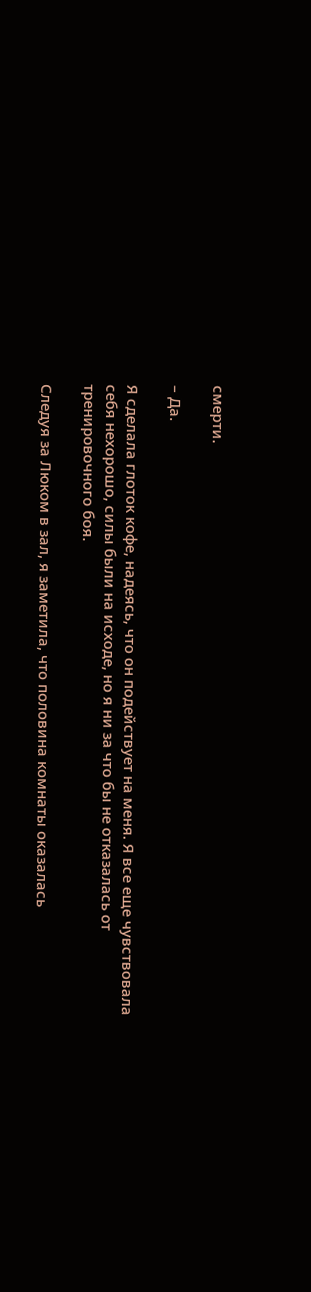смерти.

– Да.

Я сделала глоток кофе, надеясь, что он подействует на меня. Я все еще чувствовала себя нехорошо, силы были на исходе, но я ни за что бы не отказалась от тренировочного боя.

Следуя за Люком в зал, я заметила, что половина комнаты оказалась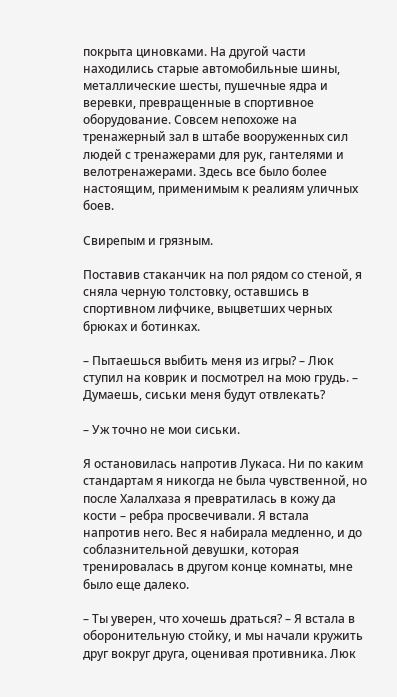покрыта циновками. На другой части находились старые автомобильные шины, металлические шесты, пушечные ядра и веревки, превращенные в спортивное оборудование. Совсем непохоже на тренажерный зал в штабе вооруженных сил людей с тренажерами для рук, гантелями и велотренажерами. Здесь все было более настоящим, применимым к реалиям уличных боев.

Свирепым и грязным.

Поставив стаканчик на пол рядом со стеной, я сняла черную толстовку, оставшись в спортивном лифчике, выцветших черных брюках и ботинках.

– Пытаешься выбить меня из игры? – Люк ступил на коврик и посмотрел на мою грудь. – Думаешь, сиськи меня будут отвлекать?

– Уж точно не мои сиськи.

Я остановилась напротив Лукаса. Ни по каким стандартам я никогда не была чувственной, но после Халалхаза я превратилась в кожу да кости – ребра просвечивали. Я встала напротив него. Вес я набирала медленно, и до соблазнительной девушки, которая тренировалась в другом конце комнаты, мне было еще далеко.

– Ты уверен, что хочешь драться? – Я встала в оборонительную стойку, и мы начали кружить друг вокруг друга, оценивая противника. Люк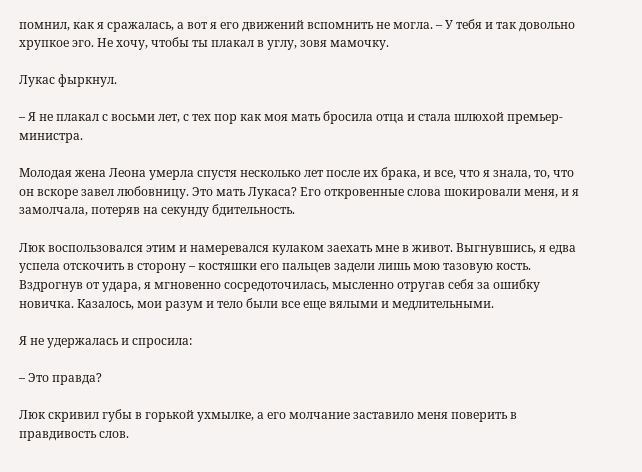помнил, как я сражалась, а вот я его движений вспомнить не могла. – У тебя и так довольно хрупкое эго. Не хочу, чтобы ты плакал в углу, зовя мамочку.

Лукас фыркнул.

– Я не плакал с восьми лет, с тех пор как моя мать бросила отца и стала шлюхой премьер-министра.

Молодая жена Леона умерла спустя несколько лет после их брака, и все, что я знала, то, что он вскоре завел любовницу. Это мать Лукаса? Его откровенные слова шокировали меня, и я замолчала, потеряв на секунду бдительность.

Люк воспользовался этим и намеревался кулаком заехать мне в живот. Выгнувшись, я едва успела отскочить в сторону – костяшки его пальцев задели лишь мою тазовую кость. Вздрогнув от удара, я мгновенно сосредоточилась, мысленно отругав себя за ошибку новичка. Казалось, мои разум и тело были все еще вялыми и медлительными.

Я не удержалась и спросила:

– Это правда?

Люк скривил губы в горькой ухмылке, а его молчание заставило меня поверить в правдивость слов.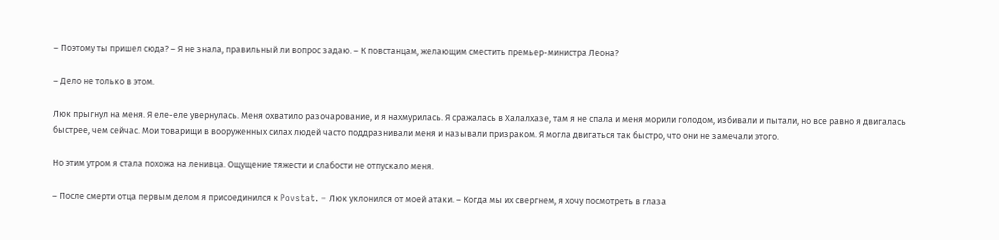– Поэтому ты пришел сюда? – Я не знала, правильный ли вопрос задаю. – К повстанцам, желающим сместить премьер-министра Леона?

– Дело не только в этом.

Люк прыгнул на меня. Я еле-еле увернулась. Меня охватило разочарование, и я нахмурилась. Я сражалась в Халалхазе, там я не спала и меня морили голодом, избивали и пытали, но все равно я двигалась быстрее, чем сейчас. Мои товарищи в вооруженных силах людей часто поддразнивали меня и называли призраком. Я могла двигаться так быстро, что они не замечали этого.

Но этим утром я стала похожа на ленивца. Ощущение тяжести и слабости не отпускало меня.

– После смерти отца первым делом я присоединился к Povstat. – Люк уклонился от моей атаки. – Когда мы их свергнем, я хочу посмотреть в глаза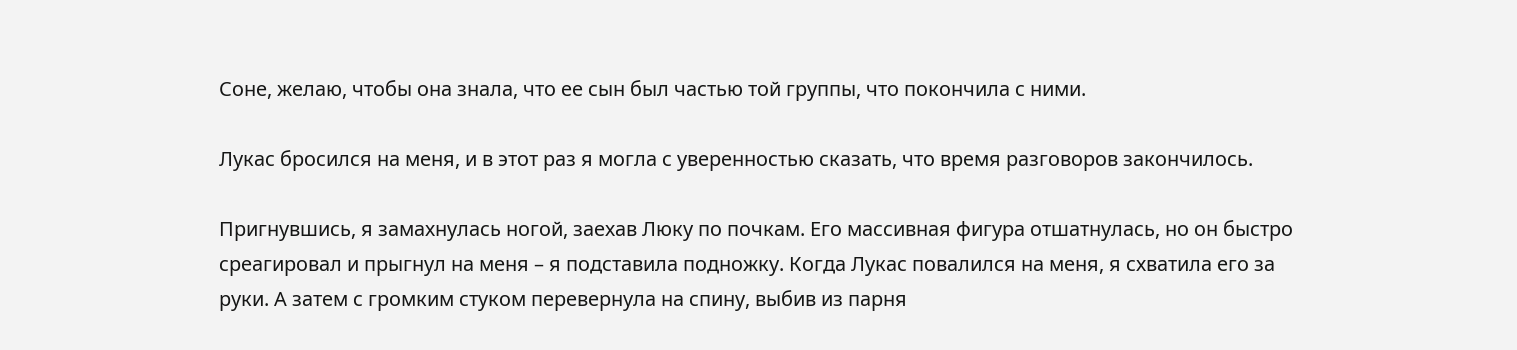Соне, желаю, чтобы она знала, что ее сын был частью той группы, что покончила с ними.

Лукас бросился на меня, и в этот раз я могла с уверенностью сказать, что время разговоров закончилось.

Пригнувшись, я замахнулась ногой, заехав Люку по почкам. Его массивная фигура отшатнулась, но он быстро среагировал и прыгнул на меня – я подставила подножку. Когда Лукас повалился на меня, я схватила его за руки. А затем с громким стуком перевернула на спину, выбив из парня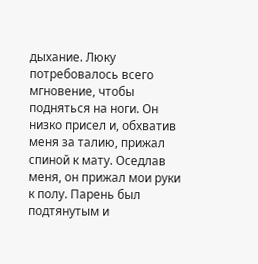дыхание. Люку потребовалось всего мгновение, чтобы подняться на ноги. Он низко присел и, обхватив меня за талию, прижал спиной к мату. Оседлав меня, он прижал мои руки к полу. Парень был подтянутым и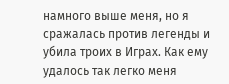намного выше меня, но я сражалась против легенды и убила троих в Играх. Как ему удалось так легко меня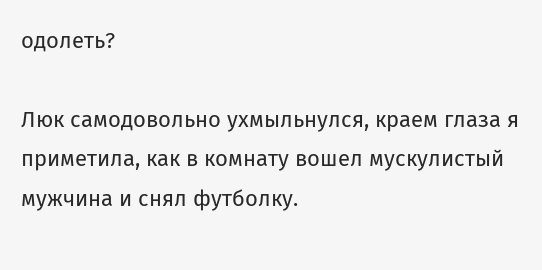одолеть?

Люк самодовольно ухмыльнулся, краем глаза я приметила, как в комнату вошел мускулистый мужчина и снял футболку.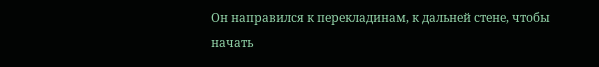Он направился к перекладинам, к дальней стене, чтобы начать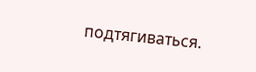подтягиваться.